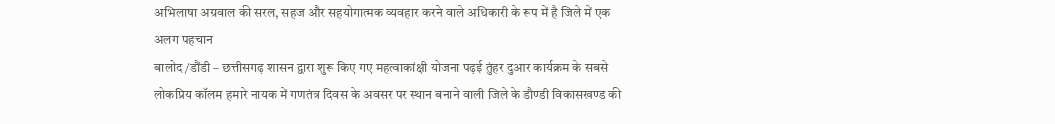अभिलाषा अग्रवाल की सरल, सहज और सहयोगात्मक व्यवहार करने वाले अधिकारी के रूप में है जिले में एक अलग पहचान
बालोद/डौंडी – छत्तीसगढ़ शासन द्वारा शुरू किए गए महत्वाकांक्षी योजना पढ़ई तुंहर दुआर कार्यक्रम के सबसे लोकप्रिय कॉलम हमारे नायक में गणतंत्र दिवस के अवसर पर स्थान बनाने वाली जिले के डौण्डी विकासखण्ड की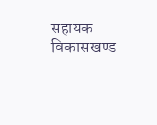सहायक विकासखण्ड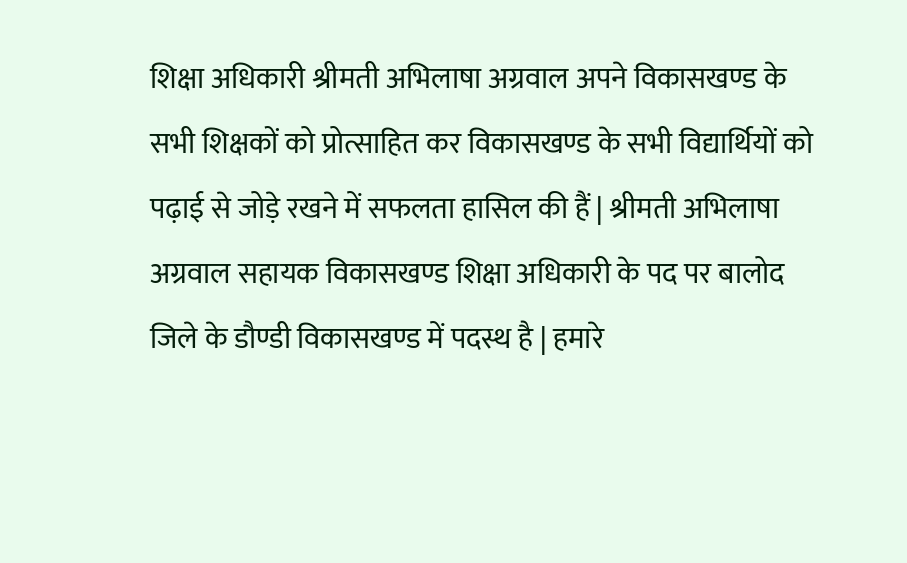शिक्षा अधिकारी श्रीमती अभिलाषा अग्रवाल अपने विकासखण्ड के सभी शिक्षकों को प्रोत्साहित कर विकासखण्ड के सभी विद्यार्थियों को पढ़ाई से जोड़े रखने में सफलता हासिल की हैं | श्रीमती अभिलाषा अग्रवाल सहायक विकासखण्ड शिक्षा अधिकारी के पद पर बालोद जिले के डौण्डी विकासखण्ड में पदस्थ है | हमारे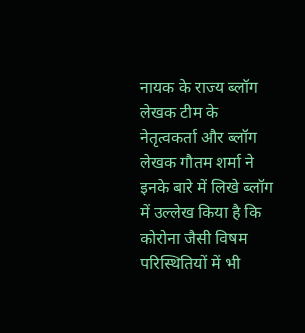नायक के राज्य ब्लॉग लेखक टीम के नेतृत्वकर्ता और ब्लॉग लेखक गौतम शर्मा ने इनके बारे में लिखे ब्लॉग में उल्लेख किया है कि कोरोना जैसी विषम परिस्थितियों में भी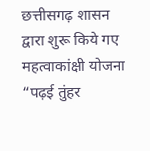छत्तीसगढ़ शासन द्वारा शुरू किये गए महत्वाकांक्षी योजना “पढ़ई तुंहर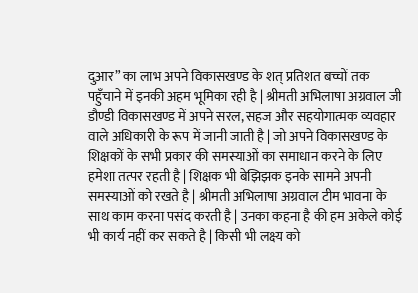दुआर” का लाभ अपने विकासखण्ड के शत् प्रतिशत बच्चों तक पहुँचाने में इनकी अहम भूमिका रही है | श्रीमती अभिलाषा अग्रवाल जी डौण्डी विकासखण्ड में अपने सरल, सहज और सहयोगात्मक व्यवहार वाले अधिकारी के रूप में जानी जाती है | जो अपने विकासखण्ड के शिक्षकों के सभी प्रकार की समस्याओं का समाधान करने के लिए हमेशा तत्पर रहती है | शिक्षक भी बेझिझक इनके सामने अपनी समस्याओं को रखते है | श्रीमती अभिलाषा अग्रवाल टीम भावना के साथ काम करना पसंद करती है | उनका कहना है की हम अकेले कोई भी कार्य नहीं कर सकते है | किसी भी लक्ष्य को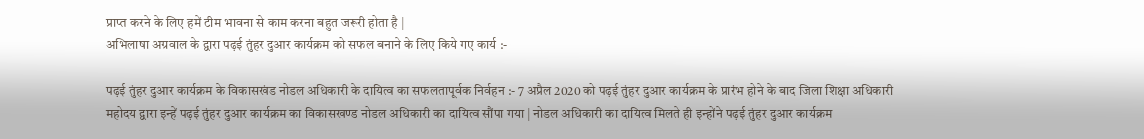प्राप्त करने के लिए हमें टीम भावना से काम करना बहुत जरूरी होता है |
अभिलाषा अग्रवाल के द्वारा पढ़ई तुंहर दुआर कार्यक्रम को सफल बनाने के लिए किये गए कार्य :-

पढ़ई तुंहर दुआर कार्यक्रम के विकासखंड नोडल अधिकारी के दायित्व का सफलतापूर्वक निर्वहन :- 7 अप्रैल 2020 को पढ़ई तुंहर दुआर कार्यक्रम के प्रारंभ होने के बाद जिला शिक्षा अधिकारी महोदय द्वारा इन्हें पढ़ई तुंहर दुआर कार्यक्रम का विकासखण्ड नोडल अधिकारी का दायित्व सौंपा गया | नोडल अधिकारी का दायित्व मिलते ही इन्होंने पढ़ई तुंहर दुआर कार्यक्रम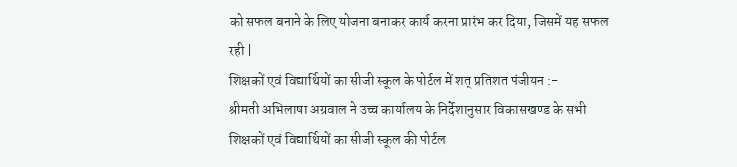को सफल बनाने के लिए योजना बनाकर कार्य करना प्रारंभ कर दिया, जिसमें यह सफल रही |
शिक्षकों एवं विद्यार्थियों का सीजी स्कूल के पोर्टल में शत् प्रतिशत पंजीयन :-
श्रीमती अभिलाषा अग्रवाल ने उच्च कार्यालय के निर्देशानुसार विकासखण्ड के सभी शिक्षकों एवं विद्यार्थियों का सीजी स्कूल की पोर्टल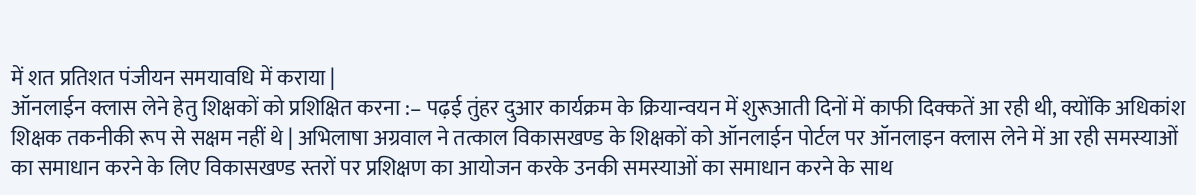में शत प्रतिशत पंजीयन समयावधि में कराया |
ऑनलाईन क्लास लेने हेतु शिक्षकों को प्रशिक्षित करना :– पढ़ई तुंहर दुआर कार्यक्रम के क्रियान्वयन में शुरूआती दिनों में काफी दिक्कतें आ रही थी, क्योंकि अधिकांश शिक्षक तकनीकी रूप से सक्षम नहीं थे | अभिलाषा अग्रवाल ने तत्काल विकासखण्ड के शिक्षकों को ऑनलाईन पोर्टल पर ऑनलाइन क्लास लेने में आ रही समस्याओं का समाधान करने के लिए विकासखण्ड स्तरों पर प्रशिक्षण का आयोजन करके उनकी समस्याओं का समाधान करने के साथ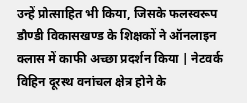उन्हें प्रोत्साहित भी किया, जिसके फलस्वरूप डौण्डी विकासखण्ड के शिक्षकों ने ऑनलाइन क्लास में काफी अच्छा प्रदर्शन किया | नेटवर्क विहिन दूरस्थ वनांचल क्षेत्र होने के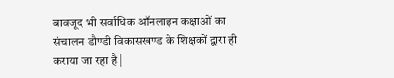बावजूद भी सर्वाधिक ऑनलाइन कक्षाओं का संचालन डौण्डी विकासखण्ड के शिक्षकों द्वारा ही कराया जा रहा है |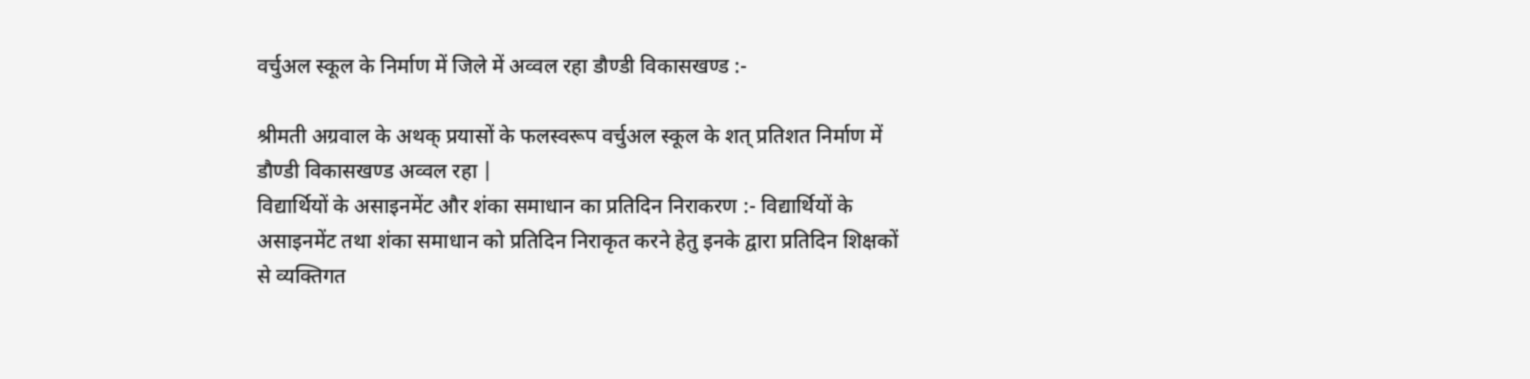वर्चुअल स्कूल के निर्माण में जिले में अव्वल रहा डौण्डी विकासखण्ड :-

श्रीमती अग्रवाल के अथक् प्रयासों के फलस्वरूप वर्चुअल स्कूल के शत् प्रतिशत निर्माण में डौण्डी विकासखण्ड अव्वल रहा |
विद्यार्थियों के असाइनमेंट और शंका समाधान का प्रतिदिन निराकरण :- विद्यार्थियों के असाइनमेंट तथा शंका समाधान को प्रतिदिन निराकृत करने हेतु इनके द्वारा प्रतिदिन शिक्षकों से व्यक्तिगत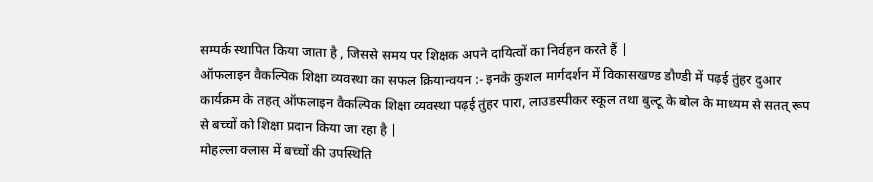सम्पर्क स्थापित किया जाता है , जिससे समय पर शिक्षक अपने दायित्वों का निर्वहन करते हैं |
ऑफलाइन वैकल्पिक शिक्षा व्यवस्था का सफल क्रियान्वयन :- इनके कुशल मार्गदर्शन में विकासखण्ड डौण्डी में पढ़ई तुंहर दुआर कार्यक्रम के तहत् ऑफलाइन वैकल्पिक शिक्षा व्यवस्था पढ़ई तुंहर पारा, लाउडस्पीकर स्कूल तथा बुल्टू के बोल के माध्यम से सतत् रूप से बच्चों को शिक्षा प्रदान किया जा रहा है |
मोहल्ला क्लास में बच्चों की उपस्थिति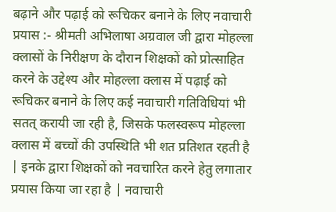बढ़ाने और पढ़ाई को रूचिकर बनाने के लिए नवाचारी प्रयास :- श्रीमती अभिलाषा अग्रवाल जी द्वारा मोहल्ला क्लासों के निरीक्षण के दौरान शिक्षकों को प्रोत्साहित करने के उद्देश्य और मोहल्ला क्लास में पढ़ाई को रूचिकर बनाने के लिए कई नवाचारी गतिविधियां भी सतत् करायी जा रही है, जिसके फलस्वरूप मोहल्ला क्लास में बच्चों की उपस्थिति भी शत प्रतिशत रहती है | इनके द्वारा शिक्षकों को नवचारित करने हेतु लगातार प्रयास किया जा रहा है | नवाचारी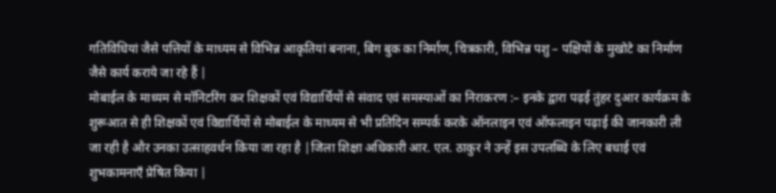गतिविधियां जैसे पत्तियों के माध्यम से विभिन्न आकृतियां बनाना, बिग बुक का निर्माण, चित्रकारी, विभिन्न पशु – पक्षियों के मुखोटे का निर्माण जैसे कार्य कराये जा रहे हैं |
मोबाईल के माध्यम से मॉनिटरिंग कर शिक्षकों एवं विद्यार्थियों से संवाद एवं समस्याओं का निराकरण :– इनके द्वारा पढ़ई तुंहर दुआर कार्यक्रम के शुरूआत से ही शिक्षकों एवं विद्यार्थियों से मोबाईल के माध्यम से भी प्रतिदिन सम्पर्क करके ऑनलाइन एवं ऑफलाइन पढ़ाई की जानकारी ली जा रही है और उनका उत्साहवर्धन किया जा रहा है |जिला शिक्षा अधिकारी आर. एल. ठाकुर ने उन्हें इस उपलब्धि के लिए बधाई एवं शुभकामनाएँ प्रेषित किया |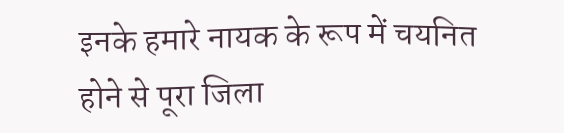इनके हमारे नायक के रूप में चयनित होने से पूरा जिला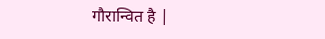गौरान्वित है |